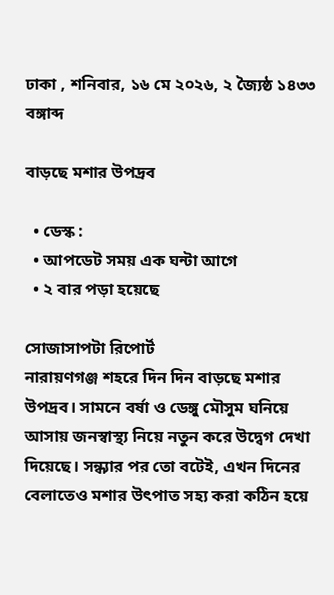ঢাকা , শনিবার, ১৬ মে ২০২৬, ২ জ্যৈষ্ঠ ১৪৩৩ বঙ্গাব্দ

বাড়ছে মশার উপদ্রব

  • ডেস্ক :
  • আপডেট সময় এক ঘন্টা আগে
  • ২ বার পড়া হয়েছে

সোজাসাপটা রিপোর্ট
নারায়ণগঞ্জ শহরে দিন দিন বাড়ছে মশার উপদ্রব। সামনে বর্ষা ও ডেঙ্গু মৌসুম ঘনিয়ে আসায় জনস্বাস্থ্য নিয়ে নতুন করে উদ্বেগ দেখা দিয়েছে। সন্ধ্যার পর তো বটেই, এখন দিনের বেলাতেও মশার উৎপাত সহ্য করা কঠিন হয়ে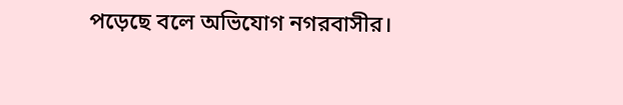পড়েছে বলে অভিযোগ নগরবাসীর।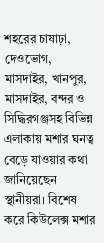শহরের চাষাঢ়া, দেওভোগ, মাসদাইর, খানপুর, মাসদাইর, বন্দর ও সিদ্ধিরগঞ্জসহ বিভিন্ন এলাকায় মশার ঘনত্ব বেড়ে যাওয়ার কথা জানিয়েছেন স্থানীয়রা। বিশেষ করে কিউলেক্স মশার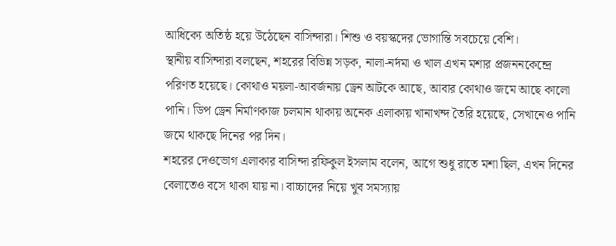আধিক্যে অতিষ্ঠ হয়ে উঠেছেন বাসিন্দারা। শিশু ও বয়স্কদের ভোগান্তি সবচেয়ে বেশি।
স্থানীয় বাসিন্দারা বলছেন, শহরের বিভিন্ন সড়ক, নালা-নর্দমা ও খাল এখন মশার প্রজননকেন্দ্রে পরিণত হয়েছে। কোথাও ময়লা-আবর্জনায় ড্রেন আটকে আছে, আবার কোথাও জমে আছে কালো পানি। ডিপ ড্রেন নির্মাণকাজ চলমান থাকায় অনেক এলাকায় খানাখন্দ তৈরি হয়েছে, সেখানেও পানি জমে থাকছে দিনের পর দিন।
শহরের দেওভোগ এলাকার বাসিন্দা রফিকুল ইসলাম বলেন, আগে শুধু রাতে মশা ছিল, এখন দিনের বেলাতেও বসে থাকা যায় না। বাচ্চাদের নিয়ে খুব সমস্যায়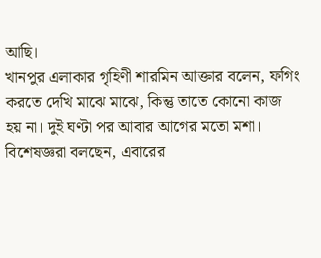আছি।
খানপুর এলাকার গৃহিণী শারমিন আক্তার বলেন, ফগিং করতে দেখি মাঝে মাঝে, কিন্তু তাতে কোনো কাজ হয় না। দুই ঘণ্টা পর আবার আগের মতো মশা।
বিশেষজ্ঞরা বলছেন, এবারের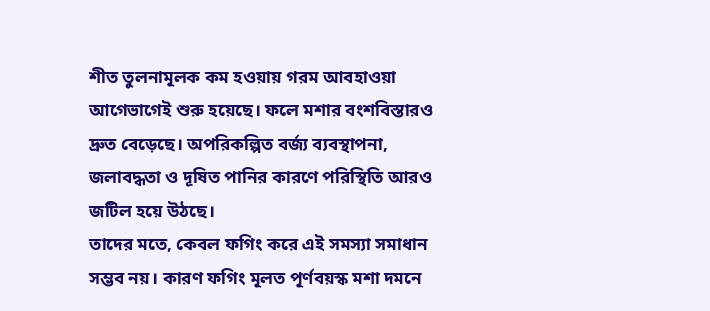শীত তুলনামূলক কম হওয়ায় গরম আবহাওয়া আগেভাগেই শুরু হয়েছে। ফলে মশার বংশবিস্তারও দ্রুত বেড়েছে। অপরিকল্পিত বর্জ্য ব্যবস্থাপনা, জলাবদ্ধতা ও দূষিত পানির কারণে পরিস্থিতি আরও জটিল হয়ে উঠছে।
তাদের মতে, কেবল ফগিং করে এই সমস্যা সমাধান সম্ভব নয়। কারণ ফগিং মূলত পূর্ণবয়স্ক মশা দমনে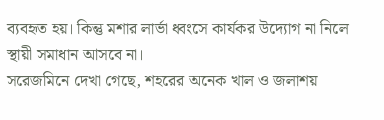ব্যবহৃত হয়। কিন্তু মশার লার্ভা ধ্বংসে কার্যকর উদ্যোগ না নিলে স্থায়ী সমাধান আসবে না।
সরেজমিনে দেখা গেছে, শহরের অনেক খাল ও জলাশয়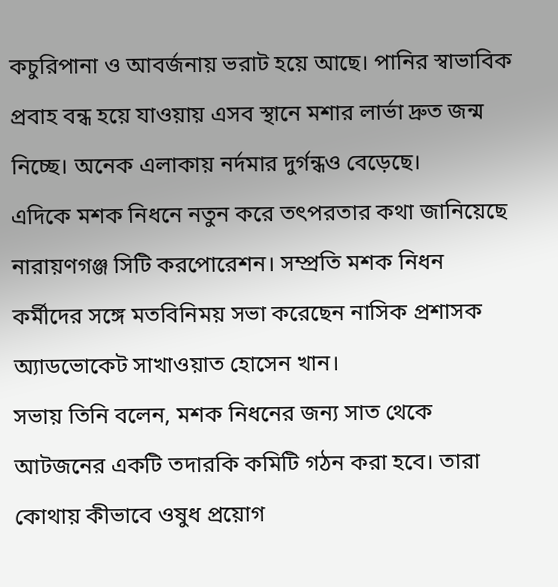কচুরিপানা ও আবর্জনায় ভরাট হয়ে আছে। পানির স্বাভাবিক প্রবাহ বন্ধ হয়ে যাওয়ায় এসব স্থানে মশার লার্ভা দ্রুত জন্ম নিচ্ছে। অনেক এলাকায় নর্দমার দুর্গন্ধও বেড়েছে।
এদিকে মশক নিধনে নতুন করে তৎপরতার কথা জানিয়েছে নারায়ণগঞ্জ সিটি করপোরেশন। সম্প্রতি মশক নিধন কর্মীদের সঙ্গে মতবিনিময় সভা করেছেন নাসিক প্রশাসক অ্যাডভোকেট সাখাওয়াত হোসেন খান।
সভায় তিনি বলেন, মশক নিধনের জন্য সাত থেকে আটজনের একটি তদারকি কমিটি গঠন করা হবে। তারা কোথায় কীভাবে ওষুধ প্রয়োগ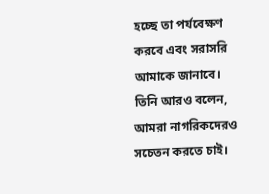হচ্ছে তা পর্যবেক্ষণ করবে এবং সরাসরি আমাকে জানাবে।
তিনি আরও বলেন, আমরা নাগরিকদেরও সচেতন করতে চাই।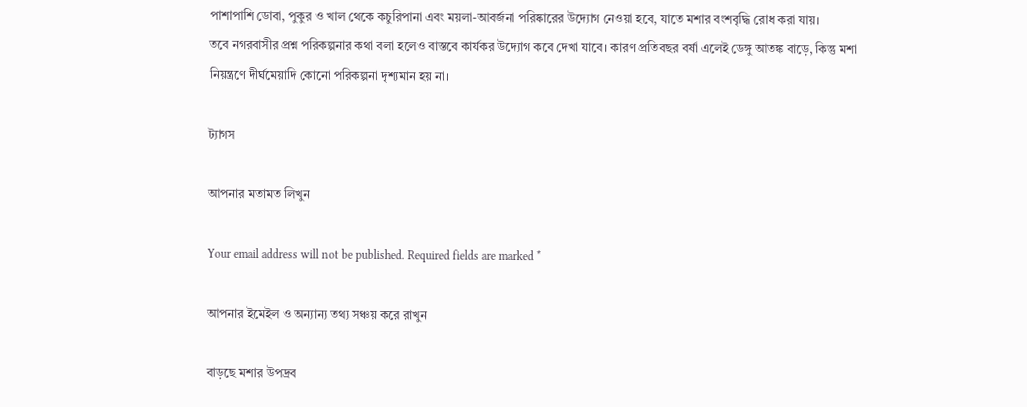পাশাপাশি ডোবা, পুকুর ও খাল থেকে কচুরিপানা এবং ময়লা-আবর্জনা পরিষ্কারের উদ্যোগ নেওয়া হবে, যাতে মশার বংশবৃদ্ধি রোধ করা যায়।
তবে নগরবাসীর প্রশ্ন পরিকল্পনার কথা বলা হলেও বাস্তবে কার্যকর উদ্যোগ কবে দেখা যাবে। কারণ প্রতিবছর বর্ষা এলেই ডেঙ্গু আতঙ্ক বাড়ে, কিন্তু মশা নিয়ন্ত্রণে দীর্ঘমেয়াদি কোনো পরিকল্পনা দৃশ্যমান হয় না।

ট্যাগস

আপনার মতামত লিখুন

Your email address will not be published. Required fields are marked *

আপনার ইমেইল ও অন্যান্য তথ্য সঞ্চয় করে রাখুন

বাড়ছে মশার উপদ্রব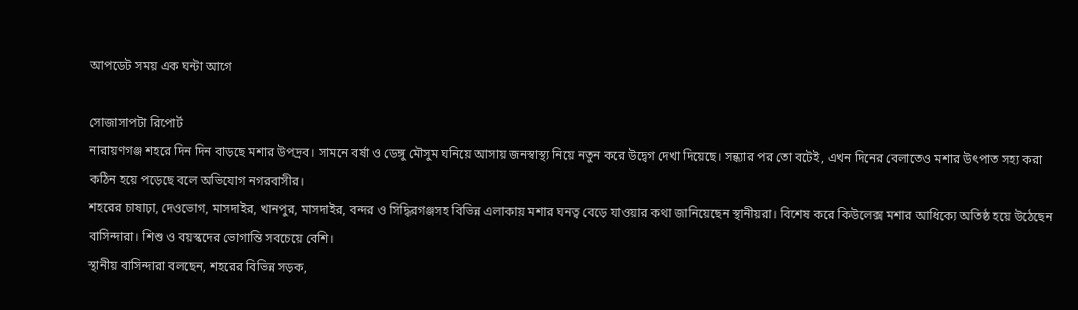আপডেট সময় এক ঘন্টা আগে

সোজাসাপটা রিপোর্ট
নারায়ণগঞ্জ শহরে দিন দিন বাড়ছে মশার উপদ্রব। সামনে বর্ষা ও ডেঙ্গু মৌসুম ঘনিয়ে আসায় জনস্বাস্থ্য নিয়ে নতুন করে উদ্বেগ দেখা দিয়েছে। সন্ধ্যার পর তো বটেই, এখন দিনের বেলাতেও মশার উৎপাত সহ্য করা কঠিন হয়ে পড়েছে বলে অভিযোগ নগরবাসীর।
শহরের চাষাঢ়া, দেওভোগ, মাসদাইর, খানপুর, মাসদাইর, বন্দর ও সিদ্ধিরগঞ্জসহ বিভিন্ন এলাকায় মশার ঘনত্ব বেড়ে যাওয়ার কথা জানিয়েছেন স্থানীয়রা। বিশেষ করে কিউলেক্স মশার আধিক্যে অতিষ্ঠ হয়ে উঠেছেন বাসিন্দারা। শিশু ও বয়স্কদের ভোগান্তি সবচেয়ে বেশি।
স্থানীয় বাসিন্দারা বলছেন, শহরের বিভিন্ন সড়ক,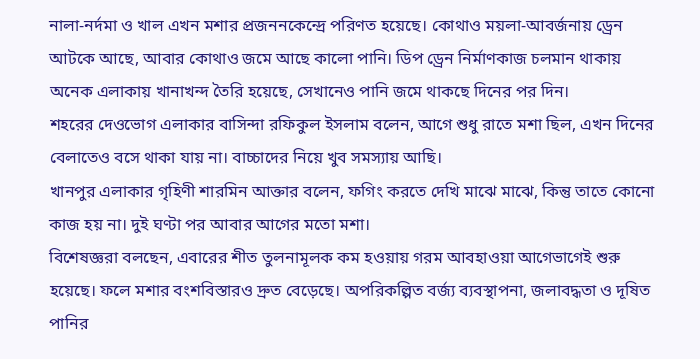নালা-নর্দমা ও খাল এখন মশার প্রজননকেন্দ্রে পরিণত হয়েছে। কোথাও ময়লা-আবর্জনায় ড্রেন আটকে আছে, আবার কোথাও জমে আছে কালো পানি। ডিপ ড্রেন নির্মাণকাজ চলমান থাকায় অনেক এলাকায় খানাখন্দ তৈরি হয়েছে, সেখানেও পানি জমে থাকছে দিনের পর দিন।
শহরের দেওভোগ এলাকার বাসিন্দা রফিকুল ইসলাম বলেন, আগে শুধু রাতে মশা ছিল, এখন দিনের বেলাতেও বসে থাকা যায় না। বাচ্চাদের নিয়ে খুব সমস্যায় আছি।
খানপুর এলাকার গৃহিণী শারমিন আক্তার বলেন, ফগিং করতে দেখি মাঝে মাঝে, কিন্তু তাতে কোনো কাজ হয় না। দুই ঘণ্টা পর আবার আগের মতো মশা।
বিশেষজ্ঞরা বলছেন, এবারের শীত তুলনামূলক কম হওয়ায় গরম আবহাওয়া আগেভাগেই শুরু হয়েছে। ফলে মশার বংশবিস্তারও দ্রুত বেড়েছে। অপরিকল্পিত বর্জ্য ব্যবস্থাপনা, জলাবদ্ধতা ও দূষিত পানির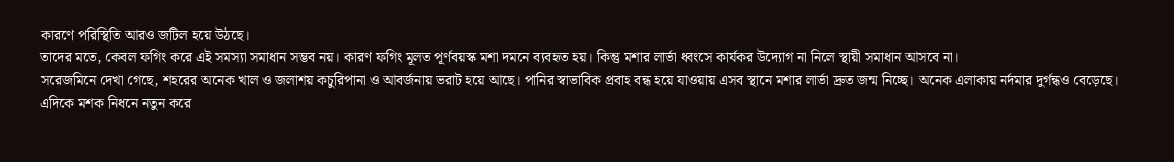কারণে পরিস্থিতি আরও জটিল হয়ে উঠছে।
তাদের মতে, কেবল ফগিং করে এই সমস্যা সমাধান সম্ভব নয়। কারণ ফগিং মূলত পূর্ণবয়স্ক মশা দমনে ব্যবহৃত হয়। কিন্তু মশার লার্ভা ধ্বংসে কার্যকর উদ্যোগ না নিলে স্থায়ী সমাধান আসবে না।
সরেজমিনে দেখা গেছে, শহরের অনেক খাল ও জলাশয় কচুরিপানা ও আবর্জনায় ভরাট হয়ে আছে। পানির স্বাভাবিক প্রবাহ বন্ধ হয়ে যাওয়ায় এসব স্থানে মশার লার্ভা দ্রুত জন্ম নিচ্ছে। অনেক এলাকায় নর্দমার দুর্গন্ধও বেড়েছে।
এদিকে মশক নিধনে নতুন করে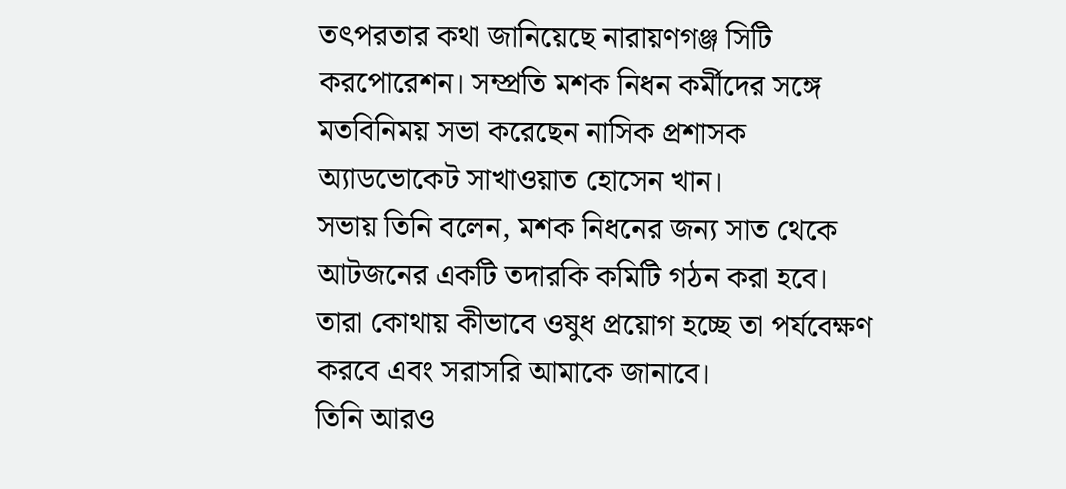তৎপরতার কথা জানিয়েছে নারায়ণগঞ্জ সিটি করপোরেশন। সম্প্রতি মশক নিধন কর্মীদের সঙ্গে মতবিনিময় সভা করেছেন নাসিক প্রশাসক অ্যাডভোকেট সাখাওয়াত হোসেন খান।
সভায় তিনি বলেন, মশক নিধনের জন্য সাত থেকে আটজনের একটি তদারকি কমিটি গঠন করা হবে। তারা কোথায় কীভাবে ওষুধ প্রয়োগ হচ্ছে তা পর্যবেক্ষণ করবে এবং সরাসরি আমাকে জানাবে।
তিনি আরও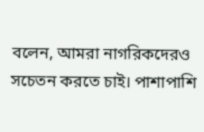বলেন, আমরা নাগরিকদেরও সচেতন করতে চাই। পাশাপাশি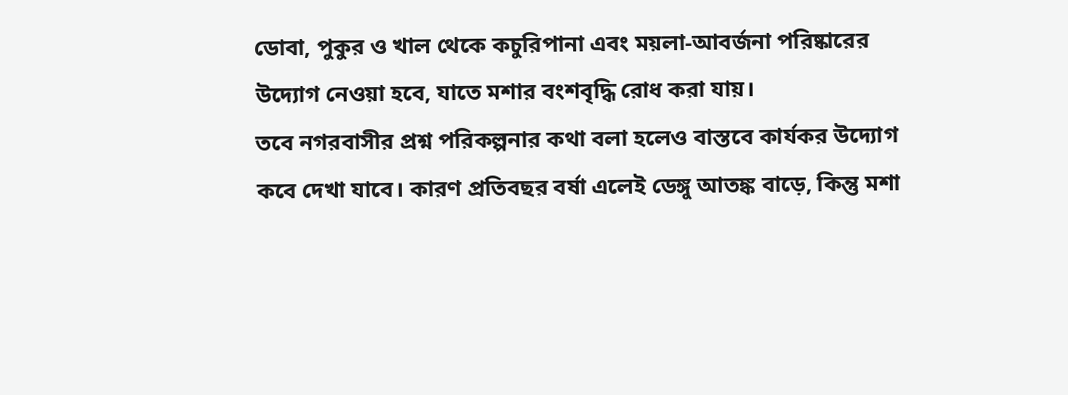ডোবা, পুকুর ও খাল থেকে কচুরিপানা এবং ময়লা-আবর্জনা পরিষ্কারের উদ্যোগ নেওয়া হবে, যাতে মশার বংশবৃদ্ধি রোধ করা যায়।
তবে নগরবাসীর প্রশ্ন পরিকল্পনার কথা বলা হলেও বাস্তবে কার্যকর উদ্যোগ কবে দেখা যাবে। কারণ প্রতিবছর বর্ষা এলেই ডেঙ্গু আতঙ্ক বাড়ে, কিন্তু মশা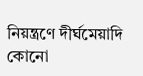নিয়ন্ত্রণে দীর্ঘমেয়াদি কোনো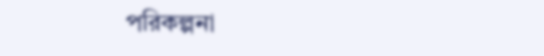পরিকল্পনা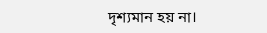দৃশ্যমান হয় না।